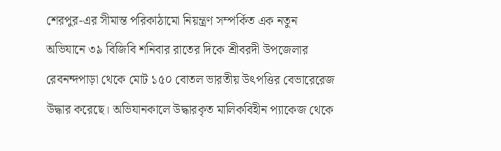শেরপুর-এর সীমান্ত পরিকাঠামো নিয়ন্ত্রণ সম্পর্কিত এক নতুন অভিযানে ৩৯ বিজিবি শনিবার রাতের দিকে শ্রীবরদী উপজেলার রেবনন্দপাড়া থেকে মোট ১৫০ বোতল ভারতীয় উৎপত্তির বেভারেরেজ উদ্ধার করেছে। অভিযানকালে উদ্ধারকৃত মালিকবিহীন প্যাকেজ থেকে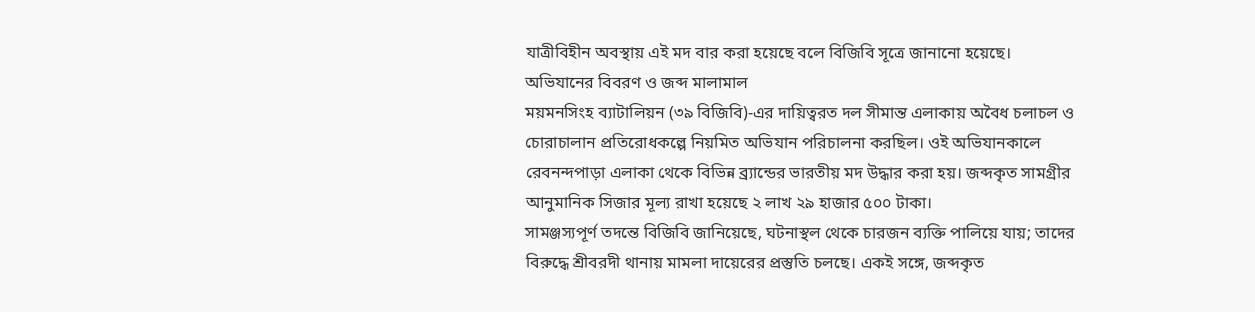যাত্রীবিহীন অবস্থায় এই মদ বার করা হয়েছে বলে বিজিবি সূত্রে জানানো হয়েছে।
অভিযানের বিবরণ ও জব্দ মালামাল
ময়মনসিংহ ব্যাটালিয়ন (৩৯ বিজিবি)-এর দায়িত্বরত দল সীমান্ত এলাকায় অবৈধ চলাচল ও চোরাচালান প্রতিরোধকল্পে নিয়মিত অভিযান পরিচালনা করছিল। ওই অভিযানকালে রেবনন্দপাড়া এলাকা থেকে বিভিন্ন ব্র্যান্ডের ভারতীয় মদ উদ্ধার করা হয়। জব্দকৃত সামগ্রীর আনুমানিক সিজার মূল্য রাখা হয়েছে ২ লাখ ২৯ হাজার ৫০০ টাকা।
সামঞ্জস্যপূর্ণ তদন্তে বিজিবি জানিয়েছে, ঘটনাস্থল থেকে চারজন ব্যক্তি পালিয়ে যায়; তাদের বিরুদ্ধে শ্রীবরদী থানায় মামলা দায়েরের প্রস্তুতি চলছে। একই সঙ্গে, জব্দকৃত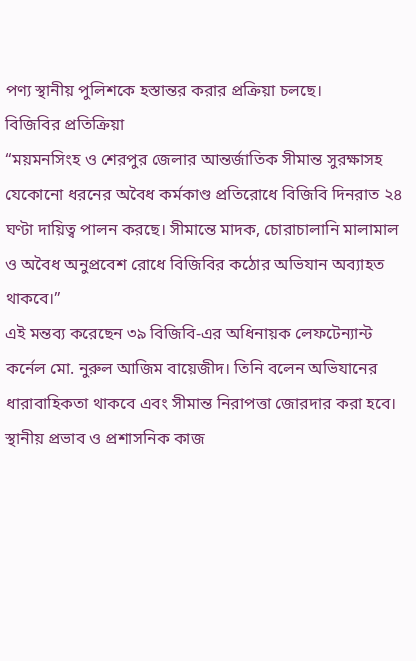পণ্য স্থানীয় পুলিশকে হস্তান্তর করার প্রক্রিয়া চলছে।
বিজিবির প্রতিক্রিয়া
“ময়মনসিংহ ও শেরপুর জেলার আন্তর্জাতিক সীমান্ত সুরক্ষাসহ যেকোনো ধরনের অবৈধ কর্মকাণ্ড প্রতিরোধে বিজিবি দিনরাত ২৪ ঘণ্টা দায়িত্ব পালন করছে। সীমান্তে মাদক, চোরাচালানি মালামাল ও অবৈধ অনুপ্রবেশ রোধে বিজিবির কঠোর অভিযান অব্যাহত থাকবে।”
এই মন্তব্য করেছেন ৩৯ বিজিবি‑এর অধিনায়ক লেফটেন্যান্ট কর্নেল মো. নুরুল আজিম বায়েজীদ। তিনি বলেন অভিযানের ধারাবাহিকতা থাকবে এবং সীমান্ত নিরাপত্তা জোরদার করা হবে।
স্থানীয় প্রভাব ও প্রশাসনিক কাজ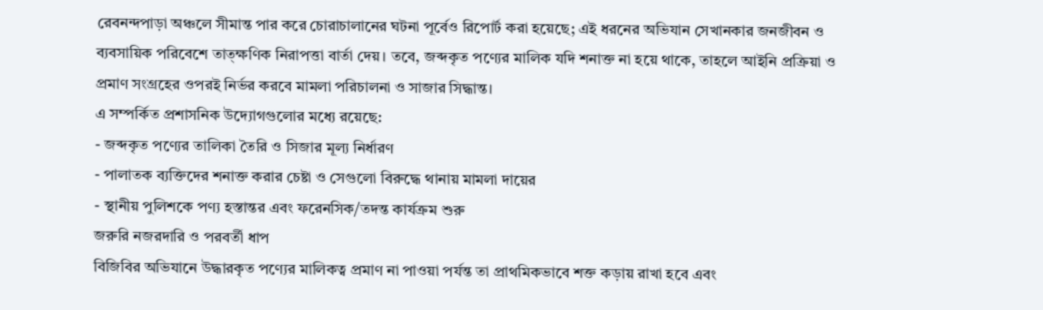রেবনন্দপাড়া অঞ্চলে সীমান্ত পার করে চোরাচালানের ঘটনা পূর্বেও রিপোর্ট করা হয়েছে; এই ধরনের অভিযান সেখানকার জনজীবন ও ব্যবসায়িক পরিবেশে তাত্ক্ষণিক নিরাপত্তা বার্তা দেয়। তবে, জব্দকৃত পণ্যের মালিক যদি শনাক্ত না হয়ে থাকে, তাহলে আইনি প্রক্রিয়া ও প্রমাণ সংগ্রহের ওপরই নির্ভর করবে মামলা পরিচালনা ও সাজার সিদ্ধান্ত।
এ সম্পর্কিত প্রশাসনিক উদ্যোগগুলোর মধ্যে রয়েছে:
- জব্দকৃত পণ্যের তালিকা তৈরি ও সিজার মূল্য নির্ধারণ
- পালাতক ব্যক্তিদের শনাক্ত করার চেষ্টা ও সেগুলো বিরুদ্ধে থানায় মামলা দায়ের
- স্থানীয় পুলিশকে পণ্য হস্তান্তর এবং ফরেনসিক/তদন্ত কার্যক্রম শুরু
জরুরি নজরদারি ও পরবর্তী ধাপ
বিজিবির অভিযানে উদ্ধারকৃত পণ্যের মালিকত্ব প্রমাণ না পাওয়া পর্যন্ত তা প্রাথমিকভাবে শক্ত কড়ায় রাখা হবে এবং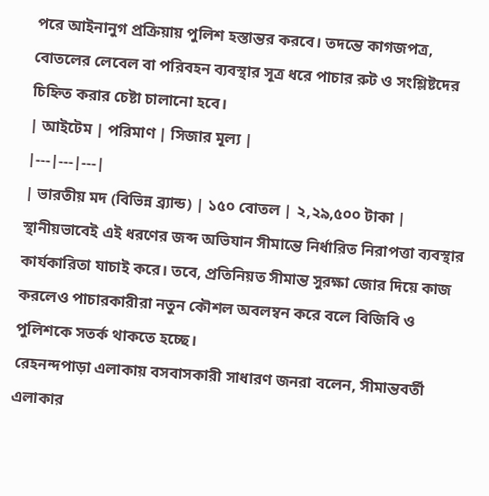পরে আইনানুগ প্রক্রিয়ায় পুলিশ হস্তান্তর করবে। তদন্তে কাগজপত্র, বোতলের লেবেল বা পরিবহন ব্যবস্থার সূত্র ধরে পাচার রুট ও সংশ্লিষ্টদের চিহ্নিত করার চেষ্টা চালানো হবে।
| আইটেম | পরিমাণ | সিজার মূল্য |
|---|---|---|
| ভারতীয় মদ (বিভিন্ন ব্র্যান্ড) | ১৫০ বোতল | ২,২৯,৫০০ টাকা |
স্থানীয়ভাবেই এই ধরণের জব্দ অভিযান সীমান্তে নির্ধারিত নিরাপত্তা ব্যবস্থার কার্যকারিতা যাচাই করে। তবে, প্রতিনিয়ত সীমান্ত সুরক্ষা জোর দিয়ে কাজ করলেও পাচারকারীরা নতুন কৌশল অবলম্বন করে বলে বিজিবি ও পুলিশকে সতর্ক থাকতে হচ্ছে।
রেহনন্দপাড়া এলাকায় বসবাসকারী সাধারণ জনরা বলেন, সীমান্তবর্তী এলাকার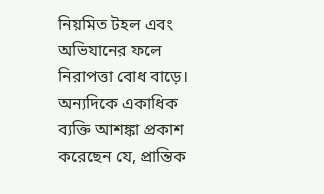নিয়মিত টহল এবং অভিযানের ফলে নিরাপত্তা বোধ বাড়ে। অন্যদিকে একাধিক ব্যক্তি আশঙ্কা প্রকাশ করেছেন যে, প্রান্তিক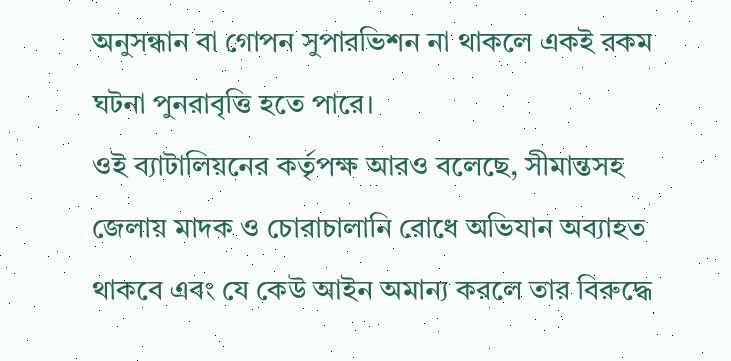অনুসন্ধান বা গোপন সুপারভিশন না থাকলে একই রকম ঘটনা পুনরাবৃত্তি হতে পারে।
ওই ব্যাটালিয়নের কর্তৃপক্ষ আরও বলেছে, সীমান্তসহ জেলায় মাদক ও চোরাচালানি রোধে অভিযান অব্যাহত থাকবে এবং যে কেউ আইন অমান্য করলে তার বিরুদ্ধে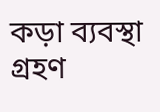কড়া ব্যবস্থা গ্রহণ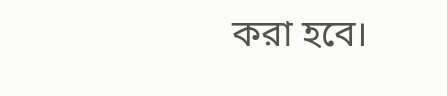করা হবে।